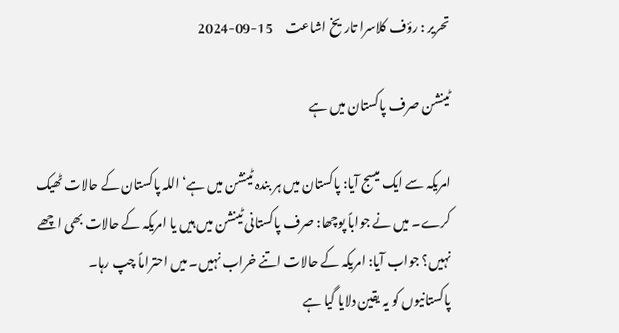تحریر : رؤف کلاسرا تاریخ اشاعت     15-09-2024

ٹینشن صرف پاکستان میں ہے

امریکہ سے ایک میسج آیا: پاکستان میں ہر بندہ ٹینشن میں ہے‘ اللہ پاکستان کے حالات ٹھیک کرے۔ میں نے جواباً پوچھا: صرف پاکستانی ٹینشن میں ہیں یا امریکہ کے حالات بھی اچھے نہیں؟ جواب آیا: امریکہ کے حالات اتنے خراب نہیں۔ میں احتراماً چپ رہا۔
پاکستانیوں کو یہ یقین دلایا گیا ہے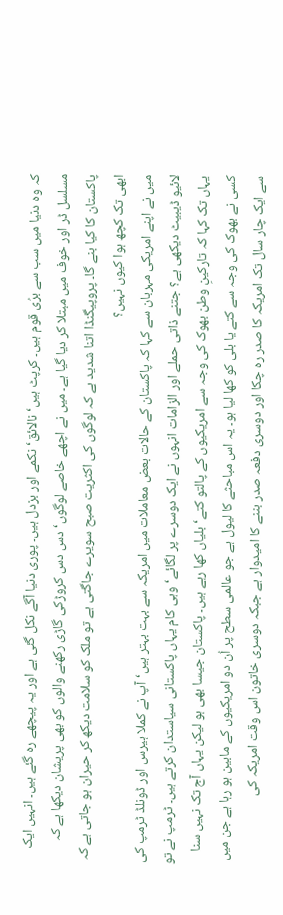کہ وہ دنیا میں سب سے برُی قوم ہیں۔ کرپٹ ہیں‘ نالائق‘ نکمے اور بزدل ہیں۔ پوری دنیا آگے نکل گئی ہے اور یہ پیچھے رہ گئے ہیں۔ انہیں ایک مسلسل ڈر اور خوف میں مبتلا کر دیا گیا ہے۔ میں نے اچھے خاصے لوگوں‘ دس دس کروڑکی گاڑی رکھنے والوں کو بھی پریشان دیکھا ہے کہ پاکستان کا کیا بنے گا۔ پروپیگنڈا اتنا شدید ہے کہ لوگوں کی اکثریت صبح سویرے جاگتی ہے تو ملک کو سلامت دیکھ کر حیران ہو جاتی ہے کہ ابھی تک کچھ ہوا کیوں نہیں؟
میں نے اپنے امریکی مہربان سے کہا کہ پاکستان کے حالات بعض معاملات میں امریکہ سے بہت بہتر ہیں‘ آپ نے کملا ہیرس اور ڈونلڈ ٹرمپ کی لائیو ڈیبیٹ دیکھی ہے؟ جتنے ذاتی حملے اور الزامات انہوں نے ایک دوسرے پر لگائے‘ وہی کام یہاں پاکستانی سیاستدان کرتے ہیں۔ ٹرمپ نے تو یہاں تک کہا کہ تارکینِ وطن بھوک کی وجہ سے امریکیوں کے پالتو کتے‘ بلیاں کھا رہے ہیں۔ پاکستان جیسا بھی ہو لیکن یہاں آج تک نہیں سنا کسی نے بھوک کی وجہ سے کتے یا بلی کو کھا لیا ہو۔ یہ اس مباحثے کا لیول ہے جو عالمی سطح پر اُن دو امریکیوں کے مابین ہو رہا ہے جن میں سے ایک چار سال تک امریکہ کا صدر رہ چکا اور دوسری دفعہ صدر بننے کا امیدوار ہے جبکہ دوسری خاتون اس وقت امریکہ کی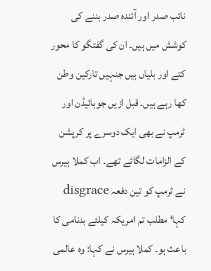نائب صدر اور آئندہ صدر بننے کی کوشش میں ہیں۔ ان کی گفتگو کا محور کتے اور بلیاں ہیں جنہیں تارکین وطن کھا رہے ہیں۔ قبل ازیں جوبائیڈن اور ٹرمپ نے بھی ایک دوسرے پر کرپشن کے الزامات لگائے تھے۔ اب کملا ہیرس نے ٹرمپ کو تین دفعہ disgrace کہا‘ مطلب تم امریکہ کیلئے بدنامی کا باعث ہو۔ کملا ہیرس نے کہا: وہ عالمی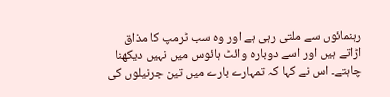رہنمائوں سے ملتی رہی ہے اور وہ سب ٹرمپ کا مذاق اڑاتے ہیں اور اسے دوبارہ وائٹ ہائوس میں نہیں دیکھنا چاہتے۔ اس نے کہا کہ تمہارے بارے میں تین جرنیلوں کی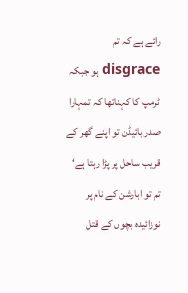رائے ہے کہ تم disgrace ہو جبکہ ٹرمپ کا کہناتھا کہ تمہارا صدر بائیڈن تو اپنے گھر کے قریب ساحل پر پڑا رہتا ہے‘ تم تو ابارشن کے نام پر نوزائیدہ بچوں کے قتل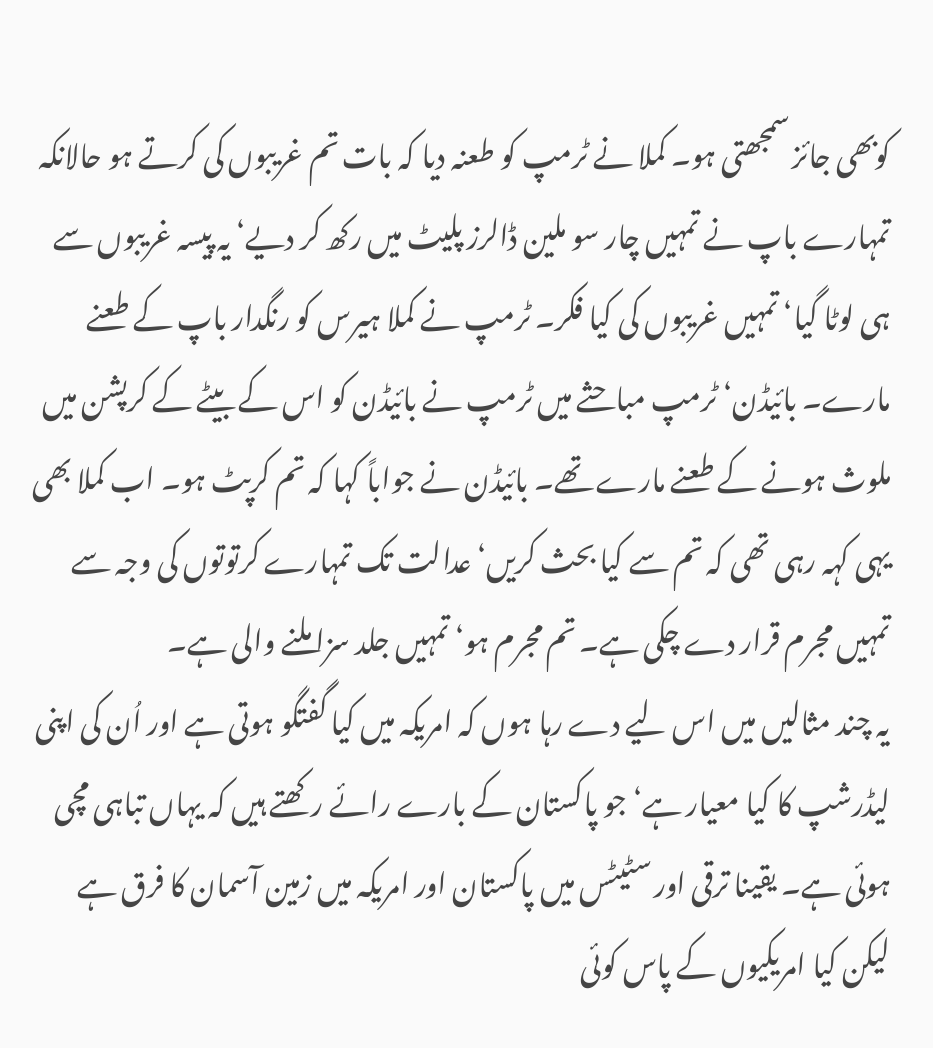کوبھی جائز سمجھتی ہو۔ کملا نے ٹرمپ کو طعنہ دیا کہ بات تم غریبوں کی کرتے ہو حالانکہ تمہارے باپ نے تمہیں چار سو ملین ڈالرز پلیٹ میں رکھ کر دیے‘ یہ پیسہ غریبوں سے ہی لوٹا گیا‘ تمہیں غریبوں کی کیا فکر۔ ٹرمپ نے کملا ہیرس کو رنگدار باپ کے طعنے مارے۔ بائیڈن‘ ٹرمپ مباحثے میں ٹرمپ نے بائیڈن کو اس کے بیٹے کے کرپشن میں ملوث ہونے کے طعنے مارے تھے۔ بائیڈن نے جواباً کہا کہ تم کرپٹ ہو۔ اب کملا بھی یہی کہہ رہی تھی کہ تم سے کیا بحث کریں‘ عدالت تک تمہارے کرتوتوں کی وجہ سے تمہیں مجرم قرار دے چکی ہے۔ تم مجرم ہو‘ تمہیں جلد سزا ملنے والی ہے۔
یہ چند مثالیں میں اس لیے دے رہا ہوں کہ امریکہ میں کیا گفتگو ہوتی ہے اور اُن کی اپنی لیڈرشپ کا کیا معیار ہے‘ جو پاکستان کے بارے رائے رکھتے ہیں کہ یہاں تباہی مچی ہوئی ہے۔ یقینا ترقی اور سٹیٹس میں پاکستان اور امریکہ میں زمین آسمان کا فرق ہے لیکن کیا امریکیوں کے پاس کوئی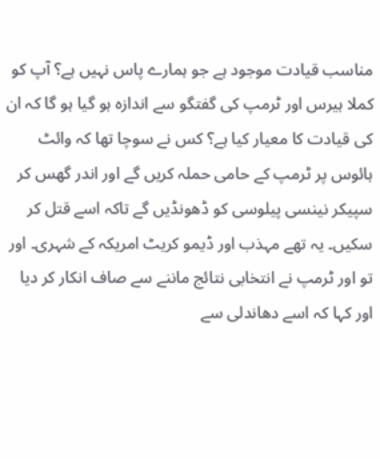مناسب قیادت موجود ہے جو ہمارے پاس نہیں ہے؟ آپ کو کملا ہیرس اور ٹرمپ کی گفتگو سے اندازہ ہو گیا ہو گا کہ ان کی قیادت کا معیار کیا ہے؟ کس نے سوچا تھا کہ وائٹ ہائوس پر ٹرمپ کے حامی حملہ کریں گے اور اندر گھس کر سپیکر نینسی پیلوسی کو ڈھونڈیں گے تاکہ اسے قتل کر سکیں۔ یہ تھے مہذب اور ڈیمو کریٹ امریکہ کے شہری۔ اور تو اور ٹرمپ نے انتخابی نتائج ماننے سے صاف انکار کر دیا اور کہا کہ اسے دھاندلی سے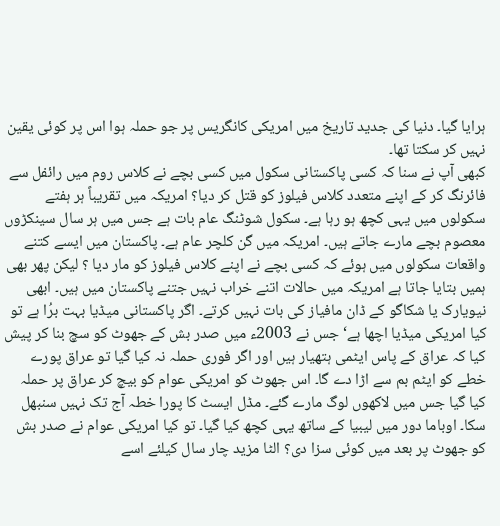ہرایا گیا۔ دنیا کی جدید تاریخ میں امریکی کانگریس پر جو حملہ ہوا اس پر کوئی یقین نہیں کر سکتا تھا۔
کبھی آپ نے سنا کہ کسی پاکستانی سکول میں کسی بچے نے کلاس روم میں رائفل سے فائرنگ کر کے اپنے متعدد کلاس فیلوز کو قتل کر دیا؟ امریکہ میں تقریباً ہر ہفتے سکولوں میں یہی کچھ ہو رہا ہے۔ سکول شوٹنگ عام بات ہے جس میں ہر سال سینکڑوں معصوم بچے مارے جاتے ہیں۔ امریکہ میں گن کلچر عام ہے۔ پاکستان میں ایسے کتنے واقعات سکولوں میں ہوئے کہ کسی بچے نے اپنے کلاس فیلوز کو مار دیا ؟ لیکن پھر بھی ہمیں بتایا جاتا ہے امریکہ میں حالات اتنے خراب نہیں جتنے پاکستان میں ہیں۔ ابھی نیویارک یا شکاگو کے ڈان مافیاز کی بات نہیں کرتے۔ اگر پاکستانی میڈیا بہت برُا ہے تو کیا امریکی میڈیا اچھا ہے‘ جس نے 2003ء میں صدر بش کے جھوٹ کو سچ بنا کر پیش کیا کہ عراق کے پاس ایٹمی ہتھیار ہیں اور اگر فوری حملہ نہ کیا گیا تو عراق پورے خطے کو ایٹم بم سے اڑا دے گا۔ اس جھوٹ کو امریکی عوام کو بیچ کر عراق پر حملہ کیا گیا جس میں لاکھوں لوگ مارے گئے۔ مڈل ایسٹ کا پورا خطہ آج تک نہیں سنبھل سکا۔ اوباما دور میں لیبیا کے ساتھ یہی کچھ کیا گیا۔ تو کیا امریکی عوام نے صدر بش کو جھوٹ پر بعد میں کوئی سزا دی؟ الٹا مزید چار سال کیلئے اسے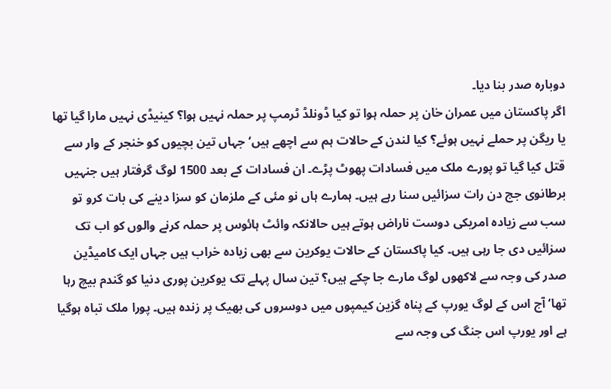دوبارہ صدر بنا دیا۔
اگر پاکستان میں عمران خان پر حملہ ہوا تو کیا ڈونلڈ ٹرمپ پر حملہ نہیں ہوا؟ کینیڈی نہیں مارا گیا تھا یا ریگن پر حملے نہیں ہوئے؟ کیا لندن کے حالات ہم سے اچھے ہیں‘ جہاں تین بچیوں کو خنجر کے وار سے قتل کیا گیا تو پورے ملک میں فسادات پھوٹ پڑے۔ ان فسادات کے بعد 1500 لوگ گرفتار ہیں جنہیں برطانوی جج دن رات سزائیں سنا رہے ہیں۔ ہمارے ہاں نو مئی کے ملزمان کو سزا دینے کی بات کرو تو سب سے زیادہ امریکی دوست ناراض ہوتے ہیں حالانکہ وائٹ ہائوس پر حملہ کرنے والوں کو اب تک سزائیں دی جا رہی ہیں۔ کیا پاکستان کے حالات یوکرین سے بھی زیادہ خراب ہیں جہاں ایک کامیڈین صدر کی وجہ سے لاکھوں لوگ مارے جا چکے ہیں؟ تین سال پہلے تک یوکرین پوری دنیا کو گندم بیچ رہا تھا‘ آج اس کے لوگ یورپ کے پناہ گزین کیمپوں میں دوسروں کی بھیک پر زندہ ہیں۔ پورا ملک تباہ ہوگیا ہے اور یورپ اس جنگ کی وجہ سے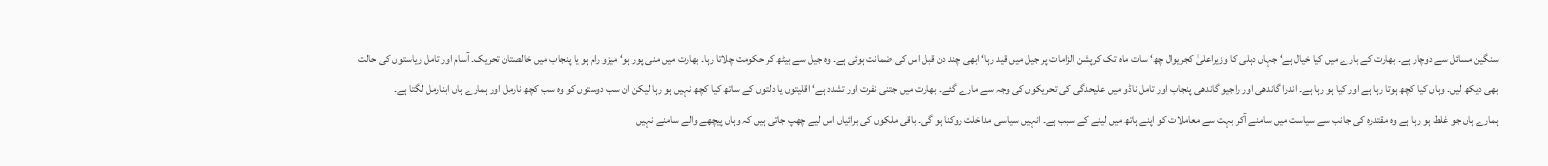سنگین مسائل سے دوچار ہے۔ بھارت کے بارے میں کیا خیال ہے‘ جہاں دہلی کا وزیراعلیٰ کجریوال چھ‘ سات ماہ تک کرپشن الزامات پر جیل میں قید رہا‘ ابھی چند دن قبل اس کی ضمانت ہوئی ہے۔ وہ جیل سے بیٹھ کر حکومت چلاتا رہا۔ بھارت میں منی پور ہو‘ میزو رام ہو یا پنجاب میں خالصتان تحریک۔ آسام اور تامل ریاستوں کی حالت بھی دیکھ لیں۔ وہاں کیا کچھ ہوتا رہا ہے اور کیا ہو رہا ہے۔ اندرا گاندھی اور راجیو گاندھی پنجاب اور تامل ناڈو میں علیحدگی کی تحریکوں کی وجہ سے مارے گئے۔ بھارت میں جتنی نفرت اور تشدد ہے‘ اقلیتوں یا دلتوں کے ساتھ کیا کچھ نہیں ہو رہا لیکن ان سب دوستوں کو وہ سب کچھ نارمل اور ہمارے ہاں ابنارمل لگتا ہے۔
ہمارے ہاں جو غلط ہو رہا ہے وہ مقتدرہ کی جانب سے سیاست میں سامنے آکر بہت سے معاملات کو اپنے ہاتھ میں لینے کے سبب ہے۔ انہیں سیاسی مداخلت روکنا ہو گی۔ باقی ملکوں کی برائیاں اس لیے چھپ جاتی ہیں کہ وہاں پیچھے والے سامنے نہیں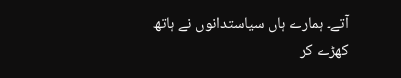آتے۔ ہمارے ہاں سیاستدانوں نے ہاتھ کھڑے کر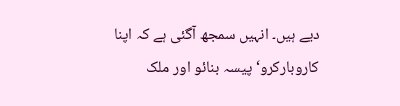دیے ہیں۔ انہیں سمجھ آگئی ہے کہ اپنا کاروبارکرو‘ پیسہ بنائو اور ملک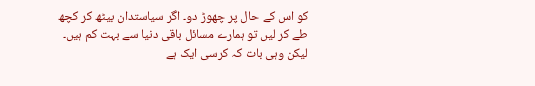کو اس کے حال پر چھوڑ دو۔ اگر سیاستدان بیٹھ کر کچھ طے کر لیں تو ہمارے مسائل باقی دنیا سے بہت کم ہیں۔ لیکن وہی بات کہ کرسی ایک ہے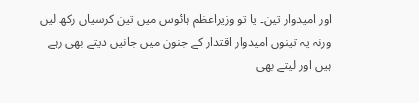اور امیدوار تین۔ یا تو وزیراعظم ہائوس میں تین کرسیاں رکھ لیں ورنہ یہ تینوں امیدوار اقتدار کے جنون میں جانیں دیتے بھی رہے ہیں اور لیتے بھی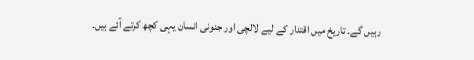رہیں گے۔ تاریخ میں اقتدار کے لیے لالچی اور جنونی انسان یہی کچھ کرتے آئے ہیں۔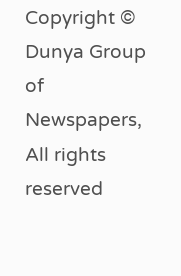Copyright © Dunya Group of Newspapers, All rights reserved